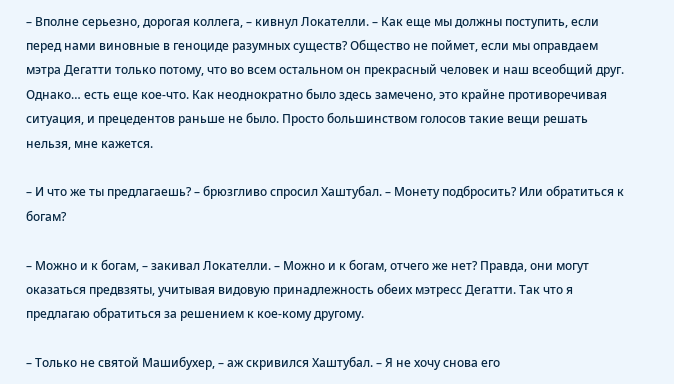– Вполне серьезно, дорогая коллега, – кивнул Локателли. – Как еще мы должны поступить, если перед нами виновные в геноциде разумных существ? Общество не поймет, если мы оправдаем мэтра Дегатти только потому, что во всем остальном он прекрасный человек и наш всеобщий друг. Однако… есть еще кое-что. Как неоднократно было здесь замечено, это крайне противоречивая ситуация, и прецедентов раньше не было. Просто большинством голосов такие вещи решать нельзя, мне кажется.

– И что же ты предлагаешь? – брюзгливо спросил Хаштубал. – Монету подбросить? Или обратиться к богам?

– Можно и к богам, – закивал Локателли. – Можно и к богам, отчего же нет? Правда, они могут оказаться предвзяты, учитывая видовую принадлежность обеих мэтресс Дегатти. Так что я предлагаю обратиться за решением к кое-кому другому.

– Только не святой Машибухер, – аж скривился Хаштубал. – Я не хочу снова его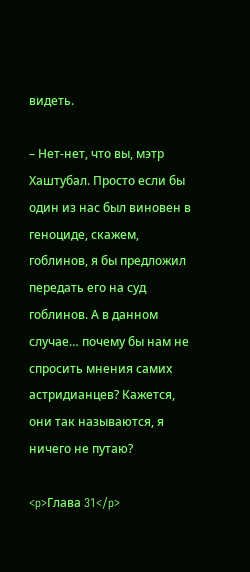видеть.

– Нет-нет, что вы, мэтр Хаштубал. Просто если бы один из нас был виновен в геноциде, скажем, гоблинов, я бы предложил передать его на суд гоблинов. А в данном случае… почему бы нам не спросить мнения самих астридианцев? Кажется, они так называются, я ничего не путаю?

<p>Глава 31</p>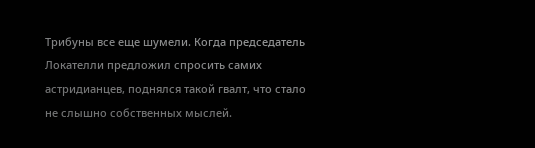Трибуны все еще шумели. Когда председатель Локателли предложил спросить самих астридианцев, поднялся такой гвалт, что стало не слышно собственных мыслей.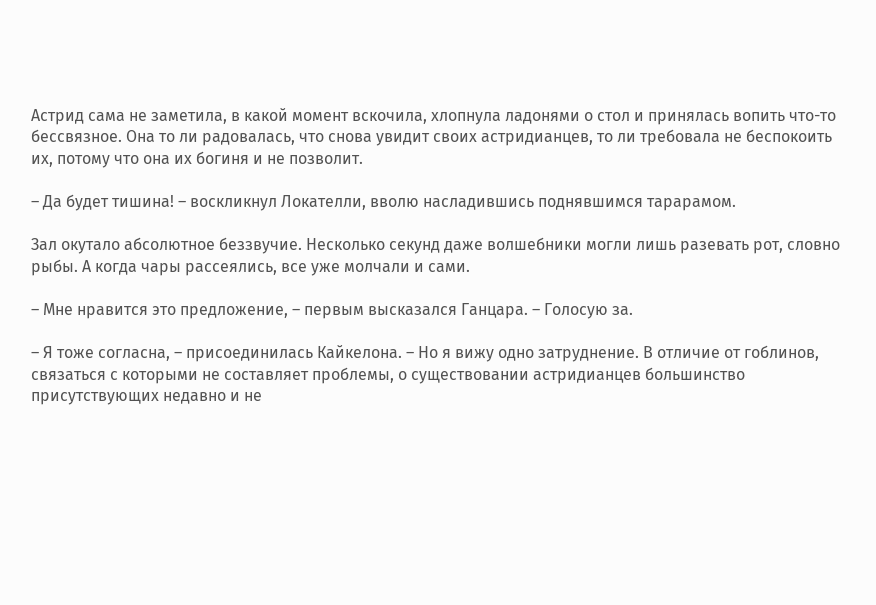Астрид сама не заметила, в какой момент вскочила, хлопнула ладонями о стол и принялась вопить что-то бессвязное. Она то ли радовалась, что снова увидит своих астридианцев, то ли требовала не беспокоить их, потому что она их богиня и не позволит.

– Да будет тишина! – воскликнул Локателли, вволю насладившись поднявшимся тарарамом.

Зал окутало абсолютное беззвучие. Несколько секунд даже волшебники могли лишь разевать рот, словно рыбы. А когда чары рассеялись, все уже молчали и сами.

– Мне нравится это предложение, – первым высказался Ганцара. – Голосую за.

– Я тоже согласна, – присоединилась Кайкелона. – Но я вижу одно затруднение. В отличие от гоблинов, связаться с которыми не составляет проблемы, о существовании астридианцев большинство присутствующих недавно и не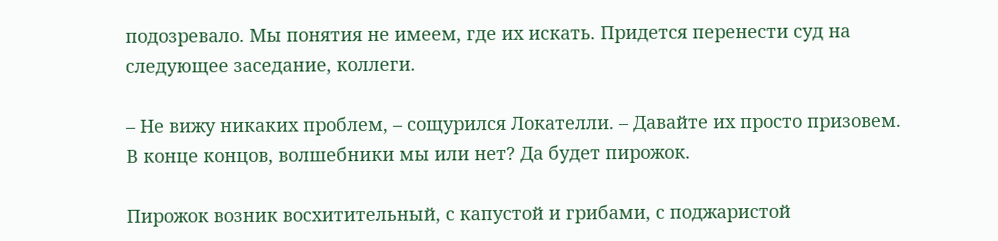подозревало. Мы понятия не имеем, где их искать. Придется перенести суд на следующее заседание, коллеги.

– Не вижу никаких проблем, – сощурился Локателли. – Давайте их просто призовем. В конце концов, волшебники мы или нет? Да будет пирожок.

Пирожок возник восхитительный, с капустой и грибами, с поджаристой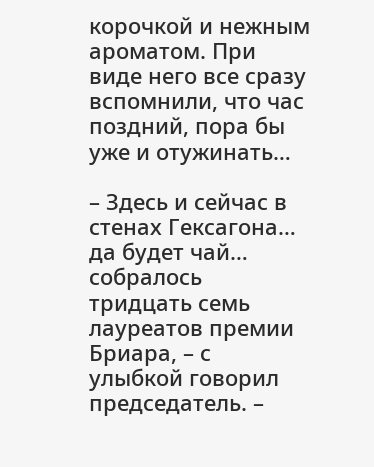корочкой и нежным ароматом. При виде него все сразу вспомнили, что час поздний, пора бы уже и отужинать…

– Здесь и сейчас в стенах Гексагона… да будет чай… собралось тридцать семь лауреатов премии Бриара, – с улыбкой говорил председатель. –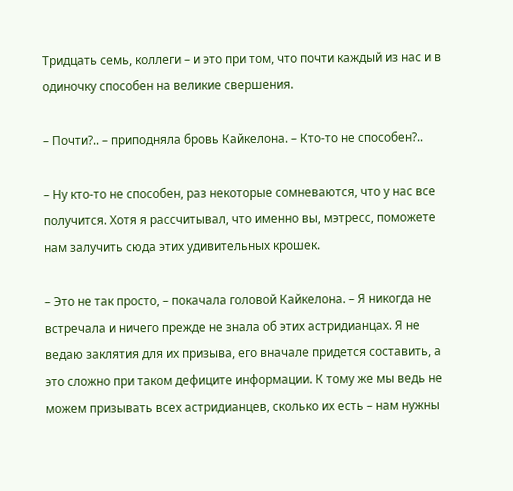Тридцать семь, коллеги – и это при том, что почти каждый из нас и в одиночку способен на великие свершения.

– Почти?.. – приподняла бровь Кайкелона. – Кто-то не способен?..

– Ну кто-то не способен, раз некоторые сомневаются, что у нас все получится. Хотя я рассчитывал, что именно вы, мэтресс, поможете нам залучить сюда этих удивительных крошек.

– Это не так просто, – покачала головой Кайкелона. – Я никогда не встречала и ничего прежде не знала об этих астридианцах. Я не ведаю заклятия для их призыва, его вначале придется составить, а это сложно при таком дефиците информации. К тому же мы ведь не можем призывать всех астридианцев, сколько их есть – нам нужны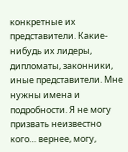конкретные их представители. Какие-нибудь их лидеры, дипломаты, законники, иные представители. Мне нужны имена и подробности. Я не могу призвать неизвестно кого… вернее, могу,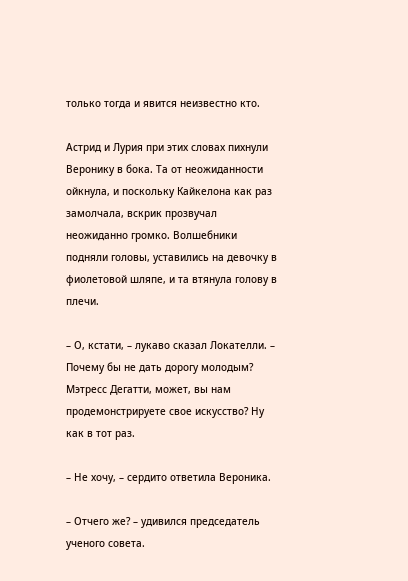только тогда и явится неизвестно кто.

Астрид и Лурия при этих словах пихнули Веронику в бока. Та от неожиданности ойкнула, и поскольку Кайкелона как раз замолчала, вскрик прозвучал неожиданно громко. Волшебники подняли головы, уставились на девочку в фиолетовой шляпе, и та втянула голову в плечи.

– О, кстати, – лукаво сказал Локателли. – Почему бы не дать дорогу молодым? Мэтресс Дегатти, может, вы нам продемонстрируете свое искусство? Ну как в тот раз.

– Не хочу, – сердито ответила Вероника.

– Отчего же? – удивился председатель ученого совета.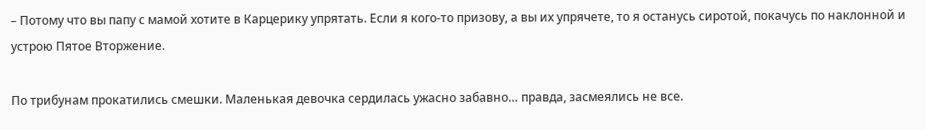– Потому что вы папу с мамой хотите в Карцерику упрятать. Если я кого-то призову, а вы их упрячете, то я останусь сиротой, покачусь по наклонной и устрою Пятое Вторжение.

По трибунам прокатились смешки. Маленькая девочка сердилась ужасно забавно… правда, засмеялись не все.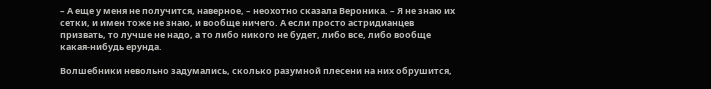– А еще у меня не получится, наверное, – неохотно сказала Вероника. – Я не знаю их сетки, и имен тоже не знаю, и вообще ничего. А если просто астридианцев призвать, то лучше не надо, а то либо никого не будет, либо все, либо вообще какая-нибудь ерунда.

Волшебники невольно задумались, сколько разумной плесени на них обрушится,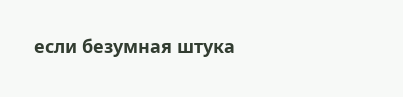если безумная штука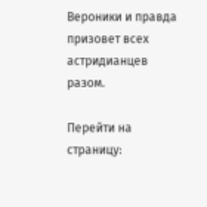Вероники и правда призовет всех астридианцев разом.

Перейти на страницу: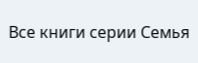Все книги серии Семья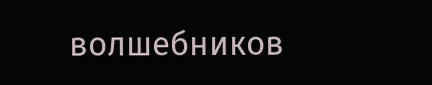волшебников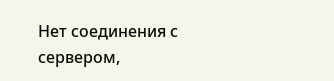Нет соединения с сервером,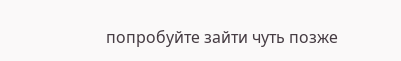попробуйте зайти чуть позже